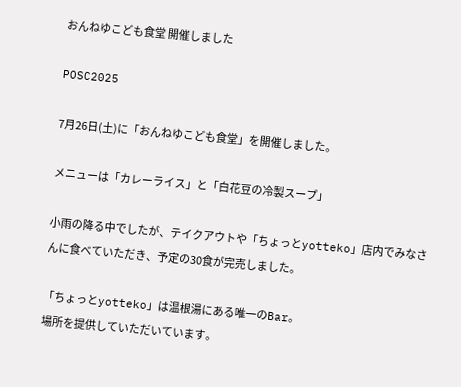おんねゆこども食堂 開催しました

POSC2025

7月26日(土)に「おんねゆこども食堂」を開催しました。

メニューは「カレーライス」と「白花豆の冷製スープ」

小雨の降る中でしたが、テイクアウトや「ちょっとyotteko」店内でみなさんに食べていただき、予定の30食が完売しました。

「ちょっとyotteko」は温根湯にある唯一のBar。
場所を提供していただいています。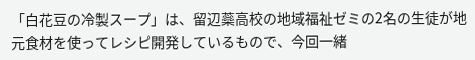「白花豆の冷製スープ」は、留辺蘂高校の地域福祉ゼミの2名の生徒が地元食材を使ってレシピ開発しているもので、今回一緒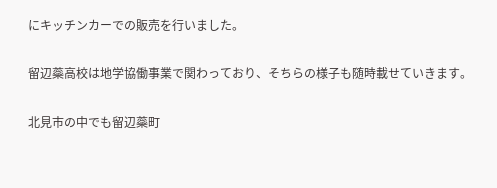にキッチンカーでの販売を行いました。

留辺蘂高校は地学協働事業で関わっており、そちらの様子も随時載せていきます。

北見市の中でも留辺蘂町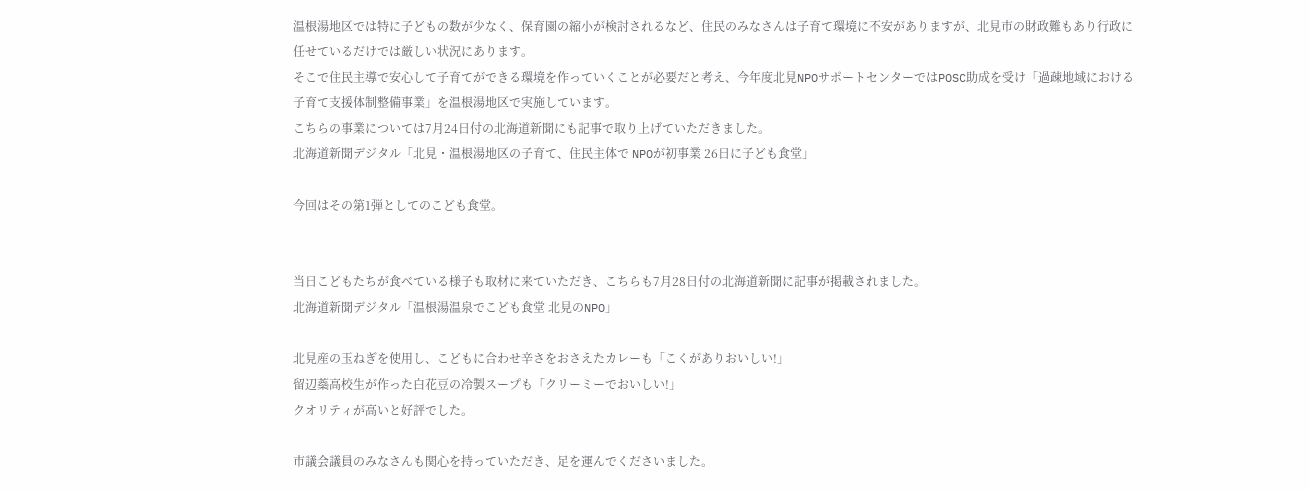温根湯地区では特に子どもの数が少なく、保育園の縮小が検討されるなど、住民のみなさんは子育て環境に不安がありますが、北見市の財政難もあり行政に任せているだけでは厳しい状況にあります。
そこで住民主導で安心して子育てができる環境を作っていくことが必要だと考え、今年度北見NPOサポートセンターではPOSC助成を受け「過疎地域における子育て支援体制整備事業」を温根湯地区で実施しています。
こちらの事業については7月24日付の北海道新聞にも記事で取り上げていただきました。
北海道新聞デジタル「北見・温根湯地区の子育て、住民主体で NPOが初事業 26日に子ども食堂」

今回はその第1弾としてのこども食堂。


当日こどもたちが食べている様子も取材に来ていただき、こちらも7月28日付の北海道新聞に記事が掲載されました。
北海道新聞デジタル「温根湯温泉でこども食堂 北見のNPO」

北見産の玉ねぎを使用し、こどもに合わせ辛さをおさえたカレーも「こくがありおいしい!」
留辺蘂高校生が作った白花豆の冷製スープも「クリーミーでおいしい!」
クオリティが高いと好評でした。

市議会議員のみなさんも関心を持っていただき、足を運んでくださいました。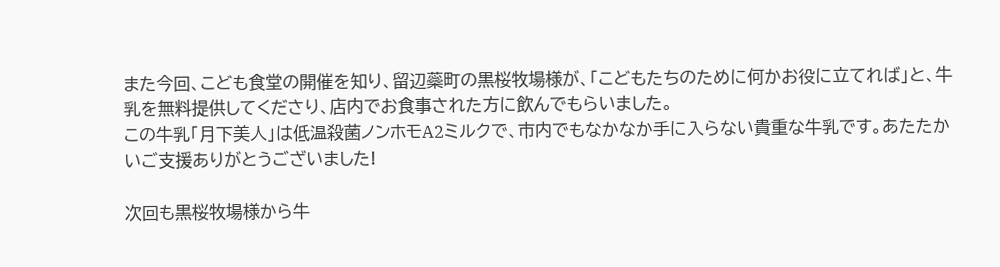また今回、こども食堂の開催を知り、留辺蘂町の黒桜牧場様が、「こどもたちのために何かお役に立てれば」と、牛乳を無料提供してくださり、店内でお食事された方に飲んでもらいました。
この牛乳「月下美人」は低温殺菌ノンホモA2ミルクで、市内でもなかなか手に入らない貴重な牛乳です。あたたかいご支援ありがとうございました!

次回も黒桜牧場様から牛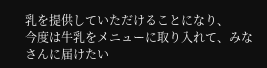乳を提供していただけることになり、
今度は牛乳をメニューに取り入れて、みなさんに届けたい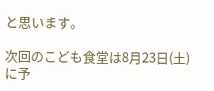と思います。

次回のこども食堂は8月23日(土)に予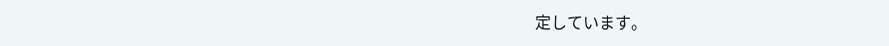定しています。